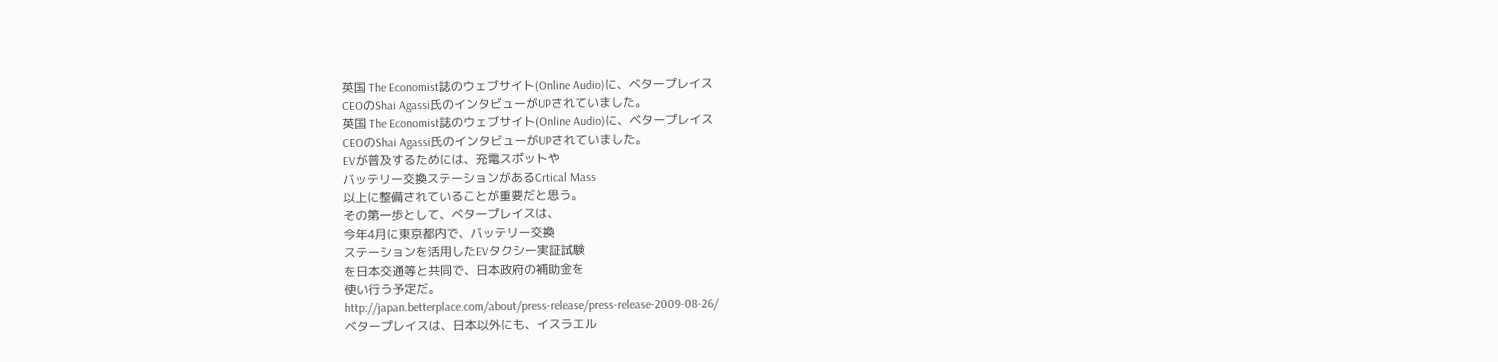英国 The Economist誌のウェブサイト(Online Audio)に、ベタープレイス
CEOのShai Agassi氏のインタビューがUPされていました。
英国 The Economist誌のウェブサイト(Online Audio)に、ベタープレイス
CEOのShai Agassi氏のインタビューがUPされていました。
EVが普及するためには、充電スポットや
バッテリー交換ステーションがあるCrtical Mass
以上に整備されていることが重要だと思う。
その第一歩として、ベタープレイスは、
今年4月に東京都内で、バッテリー交換
ステーションを活用したEVタクシー実証試験
を日本交通等と共同で、日本政府の補助金を
使い行う予定だ。
http://japan.betterplace.com/about/press-release/press-release-2009-08-26/
ベタープレイスは、日本以外にも、イスラエル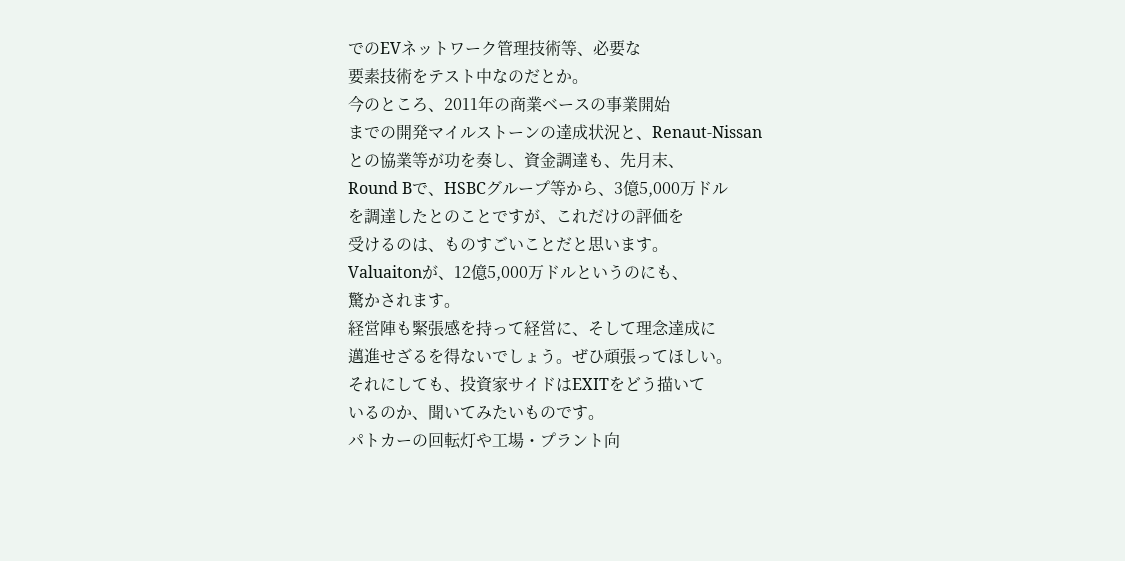でのEVネットワーク管理技術等、必要な
要素技術をテスト中なのだとか。
今のところ、2011年の商業ベースの事業開始
までの開発マイルストーンの達成状況と、Renaut-Nissan
との協業等が功を奏し、資金調達も、先月末、
Round Bで、HSBCグループ等から、3億5,000万ドル
を調達したとのことですが、これだけの評価を
受けるのは、ものすごいことだと思います。
Valuaitonが、12億5,000万ドルというのにも、
驚かされます。
経営陣も緊張感を持って経営に、そして理念達成に
邁進せざるを得ないでしょう。ぜひ頑張ってほしい。
それにしても、投資家サイドはEXITをどう描いて
いるのか、聞いてみたいものです。
パトカーの回転灯や工場・プラント向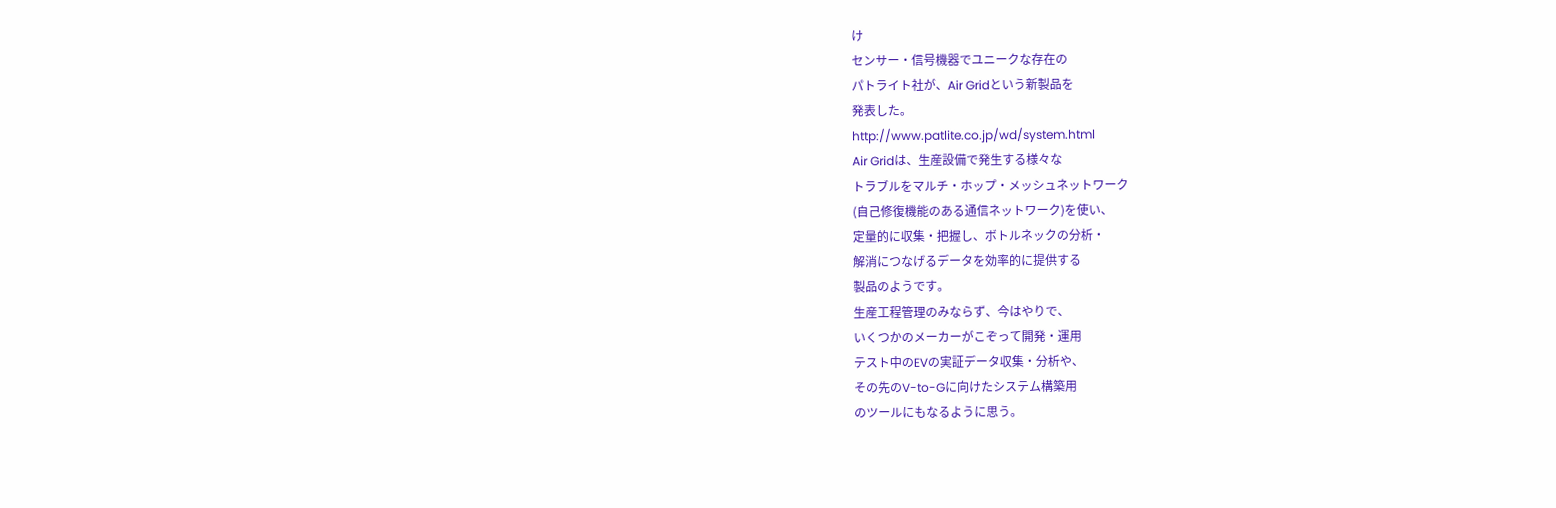け
センサー・信号機器でユニークな存在の
パトライト社が、Air Gridという新製品を
発表した。
http://www.patlite.co.jp/wd/system.html
Air Gridは、生産設備で発生する様々な
トラブルをマルチ・ホップ・メッシュネットワーク
(自己修復機能のある通信ネットワーク)を使い、
定量的に収集・把握し、ボトルネックの分析・
解消につなげるデータを効率的に提供する
製品のようです。
生産工程管理のみならず、今はやりで、
いくつかのメーカーがこぞって開発・運用
テスト中のEVの実証データ収集・分析や、
その先のV-to-Gに向けたシステム構築用
のツールにもなるように思う。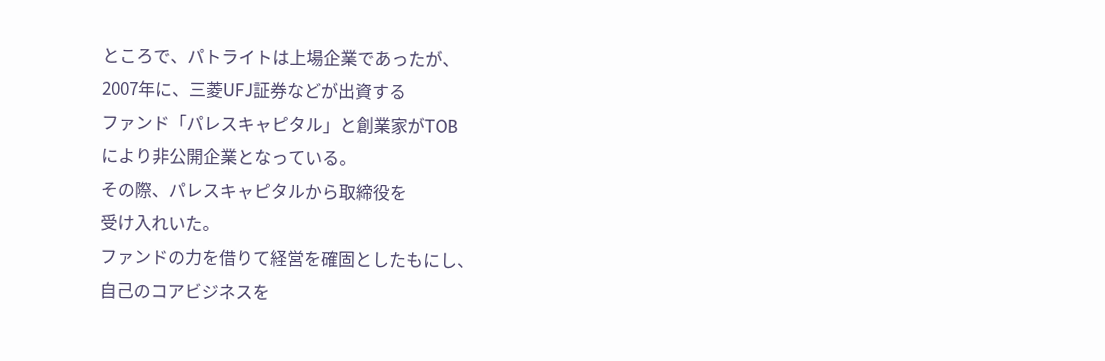ところで、パトライトは上場企業であったが、
2007年に、三菱UFJ証券などが出資する
ファンド「パレスキャピタル」と創業家がTOB
により非公開企業となっている。
その際、パレスキャピタルから取締役を
受け入れいた。
ファンドの力を借りて経営を確固としたもにし、
自己のコアビジネスを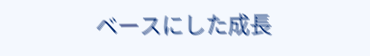ベースにした成長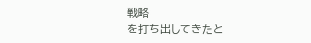戦略
を打ち出してきたと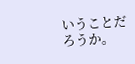いうことだろうか。